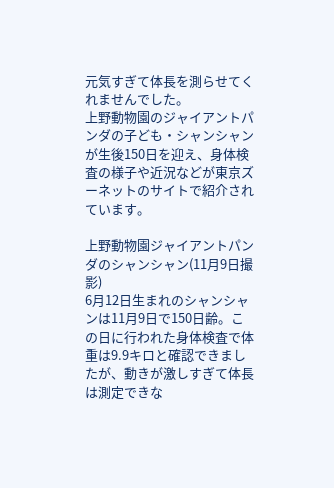元気すぎて体長を測らせてくれませんでした。
上野動物園のジャイアントパンダの子ども・シャンシャンが生後150日を迎え、身体検査の様子や近況などが東京ズーネットのサイトで紹介されています。

上野動物園ジャイアントパンダのシャンシャン(11月9日撮影)
6月12日生まれのシャンシャンは11月9日で150日齢。この日に行われた身体検査で体重は9.9キロと確認できましたが、動きが激しすぎて体長は測定できな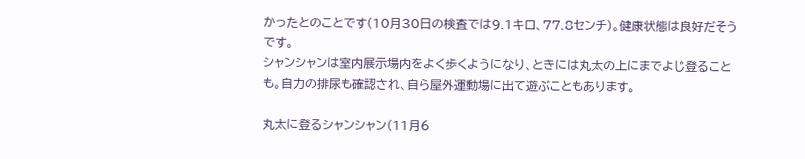かったとのことです(10月30日の検査では9.1キロ、77.8センチ)。健康状態は良好だそうです。
シャンシャンは室内展示場内をよく歩くようになり、ときには丸太の上にまでよじ登ることも。自力の排尿も確認され、自ら屋外運動場に出て遊ぶこともあります。

丸太に登るシャンシャン(11月6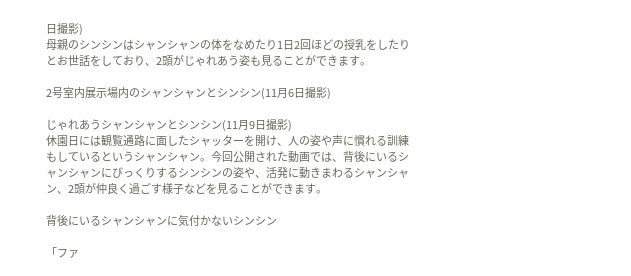日撮影)
母親のシンシンはシャンシャンの体をなめたり1日2回ほどの授乳をしたりとお世話をしており、2頭がじゃれあう姿も見ることができます。

2号室内展示場内のシャンシャンとシンシン(11月6日撮影)

じゃれあうシャンシャンとシンシン(11月9日撮影)
休園日には観覧通路に面したシャッターを開け、人の姿や声に慣れる訓練もしているというシャンシャン。今回公開された動画では、背後にいるシャンシャンにびっくりするシンシンの姿や、活発に動きまわるシャンシャン、2頭が仲良く過ごす様子などを見ることができます。

背後にいるシャンシャンに気付かないシンシン

「ファ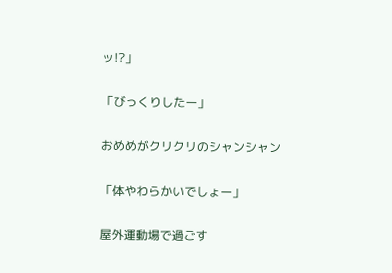ッ!?」

「びっくりしたー」

おめめがクリクリのシャンシャン

「体やわらかいでしょー」

屋外運動場で過ごす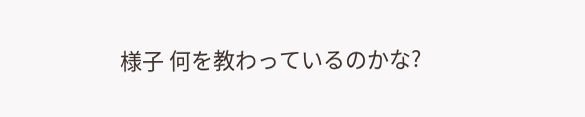様子 何を教わっているのかな?